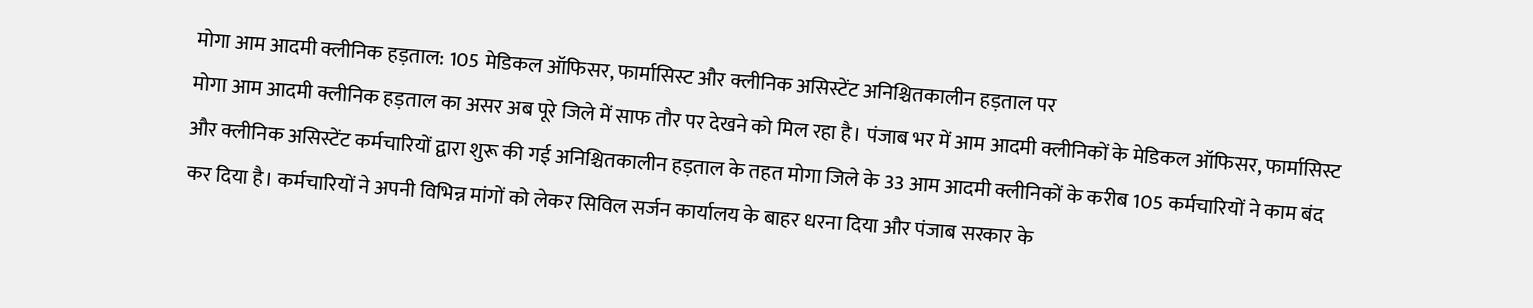मोगा आम आदमी क्लीनिक हड़ताल: 105 मेडिकल ऑफिसर, फार्मासिस्ट और क्लीनिक असिस्टेंट अनिश्चितकालीन हड़ताल पर
मोगा आम आदमी क्लीनिक हड़ताल का असर अब पूरे जिले में साफ तौर पर देखने को मिल रहा है। पंजाब भर में आम आदमी क्लीनिकों के मेडिकल ऑफिसर, फार्मासिस्ट और क्लीनिक असिस्टेंट कर्मचारियों द्वारा शुरू की गई अनिश्चितकालीन हड़ताल के तहत मोगा जिले के 33 आम आदमी क्लीनिकों के करीब 105 कर्मचारियों ने काम बंद कर दिया है। कर्मचारियों ने अपनी विभिन्न मांगों को लेकर सिविल सर्जन कार्यालय के बाहर धरना दिया और पंजाब सरकार के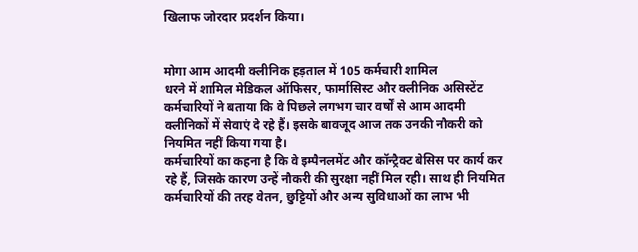खिलाफ जोरदार प्रदर्शन किया।


मोगा आम आदमी क्लीनिक हड़ताल में 105 कर्मचारी शामिल
धरने में शामिल मेडिकल ऑफिसर, फार्मासिस्ट और क्लीनिक असिस्टेंट कर्मचारियों ने बताया कि वे पिछले लगभग चार वर्षों से आम आदमी क्लीनिकों में सेवाएं दे रहे हैं। इसके बावजूद आज तक उनकी नौकरी को नियमित नहीं किया गया है।
कर्मचारियों का कहना है कि वे इम्पैनलमेंट और कॉन्ट्रैक्ट बेसिस पर कार्य कर रहे हैं, जिसके कारण उन्हें नौकरी की सुरक्षा नहीं मिल रही। साथ ही नियमित कर्मचारियों की तरह वेतन, छुट्टियों और अन्य सुविधाओं का लाभ भी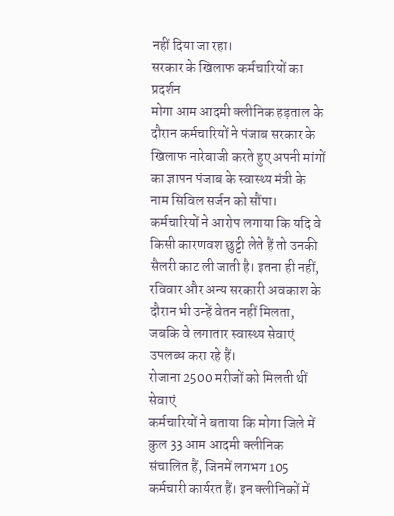नहीं दिया जा रहा।
सरकार के खिलाफ कर्मचारियों का प्रदर्शन
मोगा आम आदमी क्लीनिक हड़ताल के दौरान कर्मचारियों ने पंजाब सरकार के खिलाफ नारेबाजी करते हुए अपनी मांगों का ज्ञापन पंजाब के स्वास्थ्य मंत्री के नाम सिविल सर्जन को सौंपा।
कर्मचारियों ने आरोप लगाया कि यदि वे किसी कारणवश छुट्टी लेते हैं तो उनकी सैलरी काट ली जाती है। इतना ही नहीं, रविवार और अन्य सरकारी अवकाश के दौरान भी उन्हें वेतन नहीं मिलता, जबकि वे लगातार स्वास्थ्य सेवाएं उपलब्ध करा रहे हैं।
रोजाना 2500 मरीजों को मिलती थीं सेवाएं
कर्मचारियों ने बताया कि मोगा जिले में कुल 33 आम आदमी क्लीनिक संचालित हैं, जिनमें लगभग 105 कर्मचारी कार्यरत हैं। इन क्लीनिकों में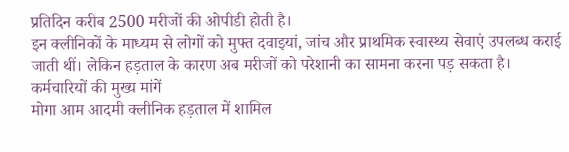प्रतिदिन करीब 2500 मरीजों की ओपीडी होती है।
इन क्लीनिकों के माध्यम से लोगों को मुफ्त दवाइयां, जांच और प्राथमिक स्वास्थ्य सेवाएं उपलब्ध कराई जाती थीं। लेकिन हड़ताल के कारण अब मरीजों को परेशानी का सामना करना पड़ सकता है।
कर्मचारियों की मुख्य मांगें
मोगा आम आदमी क्लीनिक हड़ताल में शामिल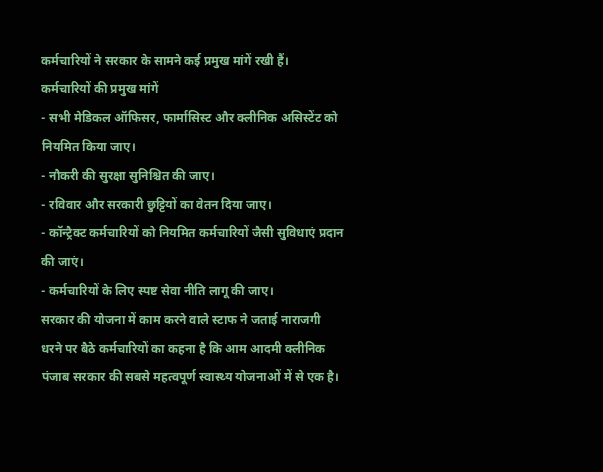कर्मचारियों ने सरकार के सामने कई प्रमुख मांगें रखी हैं।
कर्मचारियों की प्रमुख मांगें
- सभी मेडिकल ऑफिसर, फार्मासिस्ट और क्लीनिक असिस्टेंट को नियमित किया जाए।
- नौकरी की सुरक्षा सुनिश्चित की जाए।
- रविवार और सरकारी छुट्टियों का वेतन दिया जाए।
- कॉन्ट्रैक्ट कर्मचारियों को नियमित कर्मचारियों जैसी सुविधाएं प्रदान की जाएं।
- कर्मचारियों के लिए स्पष्ट सेवा नीति लागू की जाए।
सरकार की योजना में काम करने वाले स्टाफ ने जताई नाराजगी
धरने पर बैठे कर्मचारियों का कहना है कि आम आदमी क्लीनिक पंजाब सरकार की सबसे महत्वपूर्ण स्वास्थ्य योजनाओं में से एक है।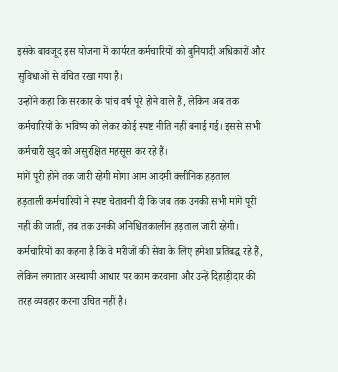इसके बावजूद इस योजना में कार्यरत कर्मचारियों को बुनियादी अधिकारों और सुविधाओं से वंचित रखा गया है।
उन्होंने कहा कि सरकार के पांच वर्ष पूरे होने वाले हैं, लेकिन अब तक कर्मचारियों के भविष्य को लेकर कोई स्पष्ट नीति नहीं बनाई गई। इससे सभी कर्मचारी खुद को असुरक्षित महसूस कर रहे हैं।
मांगें पूरी होने तक जारी रहेगी मोगा आम आदमी क्लीनिक हड़ताल
हड़ताली कर्मचारियों ने स्पष्ट चेतावनी दी कि जब तक उनकी सभी मांगें पूरी नहीं की जातीं, तब तक उनकी अनिश्चितकालीन हड़ताल जारी रहेगी।
कर्मचारियों का कहना है कि वे मरीजों की सेवा के लिए हमेशा प्रतिबद्ध रहे हैं, लेकिन लगातार अस्थायी आधार पर काम करवाना और उन्हें दिहाड़ीदार की तरह व्यवहार करना उचित नहीं है।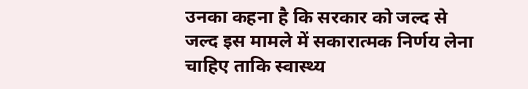उनका कहना है कि सरकार को जल्द से जल्द इस मामले में सकारात्मक निर्णय लेना चाहिए ताकि स्वास्थ्य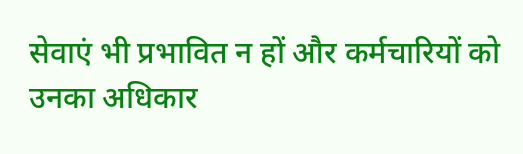सेवाएं भी प्रभावित न हों और कर्मचारियों को उनका अधिकार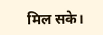मिल सके।